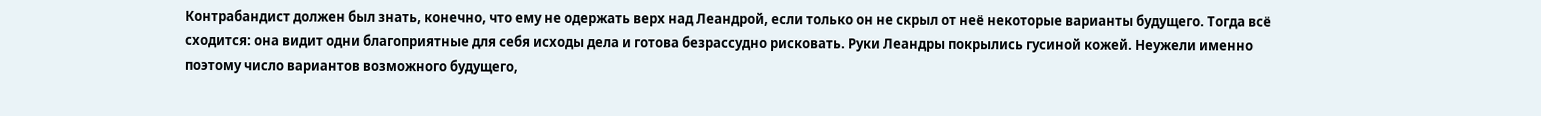Контрабандист должен был знать, конечно, что ему не одержать верх над Леандрой, если только он не скрыл от неё некоторые варианты будущего. Тогда всё сходится: она видит одни благоприятные для себя исходы дела и готова безрассудно рисковать. Руки Леандры покрылись гусиной кожей. Неужели именно поэтому число вариантов возможного будущего,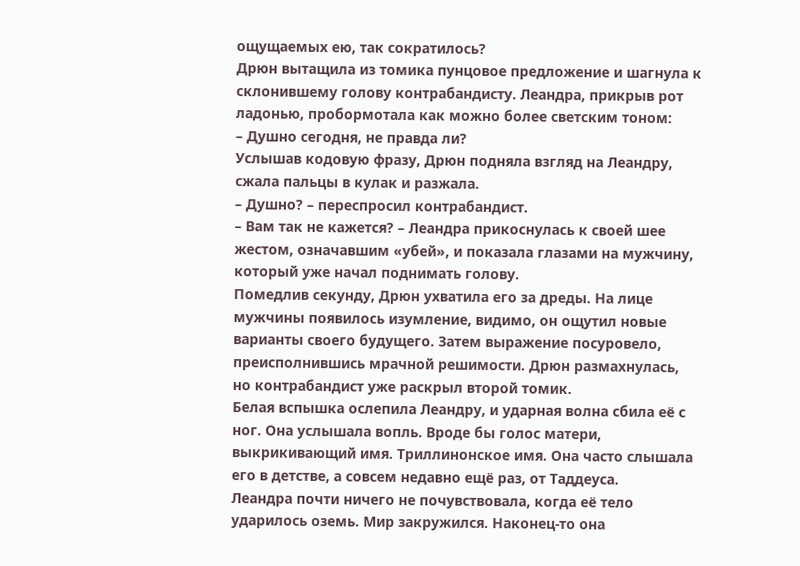ощущаемых ею, так сократилось?
Дрюн вытащила из томика пунцовое предложение и шагнула к склонившему голову контрабандисту. Леандра, прикрыв рот ладонью, пробормотала как можно более светским тоном:
– Душно сегодня, не правда ли?
Услышав кодовую фразу, Дрюн подняла взгляд на Леандру, сжала пальцы в кулак и разжала.
– Душно? – переспросил контрабандист.
– Вам так не кажется? – Леандра прикоснулась к своей шее жестом, означавшим «убей», и показала глазами на мужчину, который уже начал поднимать голову.
Помедлив секунду, Дрюн ухватила его за дреды. На лице мужчины появилось изумление, видимо, он ощутил новые варианты своего будущего. Затем выражение посуровело, преисполнившись мрачной решимости. Дрюн размахнулась, но контрабандист уже раскрыл второй томик.
Белая вспышка ослепила Леандру, и ударная волна сбила её с ног. Она услышала вопль. Вроде бы голос матери, выкрикивающий имя. Триллинонское имя. Она часто слышала его в детстве, а совсем недавно ещё раз, от Таддеуса.
Леандра почти ничего не почувствовала, когда её тело ударилось оземь. Мир закружился. Наконец-то она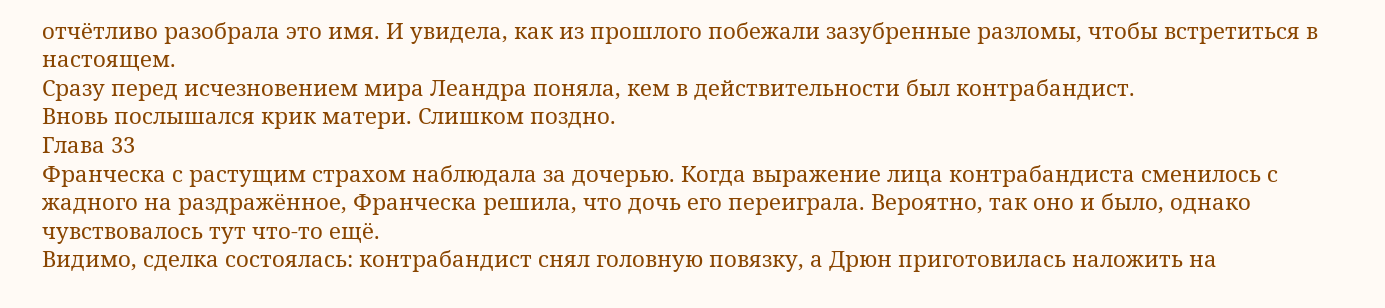отчётливо разобрала это имя. И увидела, как из прошлого побежали зазубренные разломы, чтобы встретиться в настоящем.
Сразу перед исчезновением мира Леандра поняла, кем в действительности был контрабандист.
Вновь послышался крик матери. Слишком поздно.
Глава 33
Франческа с растущим страхом наблюдала за дочерью. Когда выражение лица контрабандиста сменилось с жадного на раздражённое, Франческа решила, что дочь его переиграла. Вероятно, так оно и было, однако чувствовалось тут что-то ещё.
Видимо, сделка состоялась: контрабандист снял головную повязку, а Дрюн приготовилась наложить на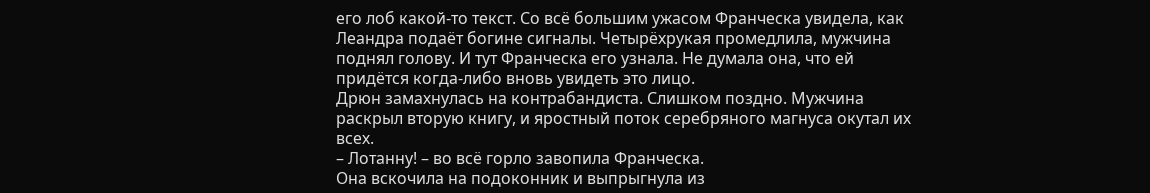его лоб какой-то текст. Со всё большим ужасом Франческа увидела, как Леандра подаёт богине сигналы. Четырёхрукая промедлила, мужчина поднял голову. И тут Франческа его узнала. Не думала она, что ей придётся когда-либо вновь увидеть это лицо.
Дрюн замахнулась на контрабандиста. Слишком поздно. Мужчина раскрыл вторую книгу, и яростный поток серебряного магнуса окутал их всех.
– Лотанну! – во всё горло завопила Франческа.
Она вскочила на подоконник и выпрыгнула из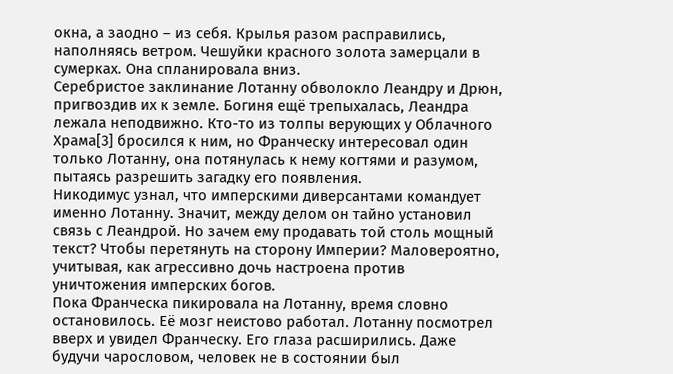окна, а заодно – из себя. Крылья разом расправились, наполняясь ветром. Чешуйки красного золота замерцали в сумерках. Она спланировала вниз.
Серебристое заклинание Лотанну обволокло Леандру и Дрюн, пригвоздив их к земле. Богиня ещё трепыхалась, Леандра лежала неподвижно. Кто-то из толпы верующих у Облачного Храма[3] бросился к ним, но Франческу интересовал один только Лотанну, она потянулась к нему когтями и разумом, пытаясь разрешить загадку его появления.
Никодимус узнал, что имперскими диверсантами командует именно Лотанну. Значит, между делом он тайно установил связь с Леандрой. Но зачем ему продавать той столь мощный текст? Чтобы перетянуть на сторону Империи? Маловероятно, учитывая, как агрессивно дочь настроена против уничтожения имперских богов.
Пока Франческа пикировала на Лотанну, время словно остановилось. Её мозг неистово работал. Лотанну посмотрел вверх и увидел Франческу. Его глаза расширились. Даже будучи чарословом, человек не в состоянии был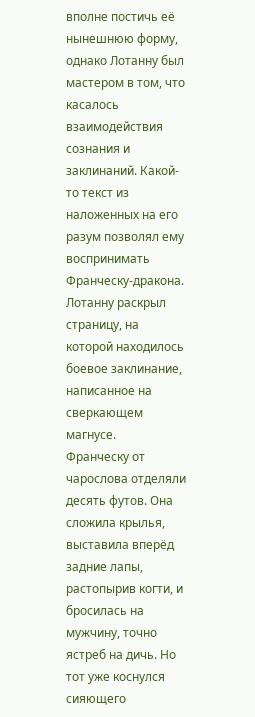вполне постичь её нынешнюю форму, однако Лотанну был мастером в том, что касалось взаимодействия сознания и заклинаний. Какой-то текст из наложенных на его разум позволял ему воспринимать Франческу-дракона. Лотанну раскрыл страницу, на которой находилось боевое заклинание, написанное на сверкающем магнусе.
Франческу от чарослова отделяли десять футов. Она сложила крылья, выставила вперёд задние лапы, растопырив когти, и бросилась на мужчину, точно ястреб на дичь. Но тот уже коснулся сияющего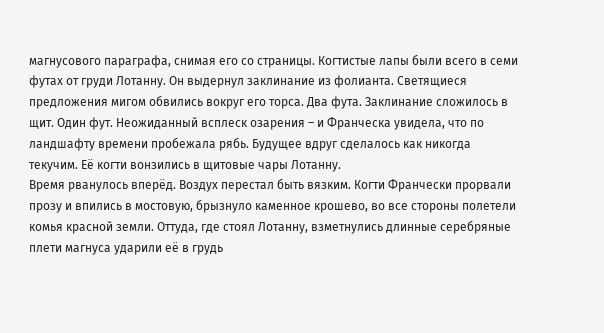магнусового параграфа, снимая его со страницы. Когтистые лапы были всего в семи футах от груди Лотанну. Он выдернул заклинание из фолианта. Светящиеся предложения мигом обвились вокруг его торса. Два фута. Заклинание сложилось в щит. Один фут. Неожиданный всплеск озарения – и Франческа увидела, что по ландшафту времени пробежала рябь. Будущее вдруг сделалось как никогда текучим. Её когти вонзились в щитовые чары Лотанну.
Время рванулось вперёд. Воздух перестал быть вязким. Когти Франчески прорвали прозу и впились в мостовую, брызнуло каменное крошево, во все стороны полетели комья красной земли. Оттуда, где стоял Лотанну, взметнулись длинные серебряные плети магнуса ударили её в грудь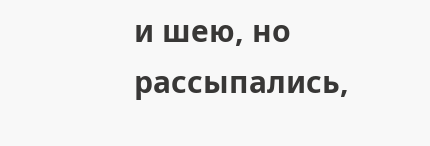и шею, но рассыпались,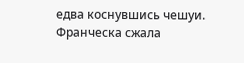едва коснувшись чешуи. Франческа сжала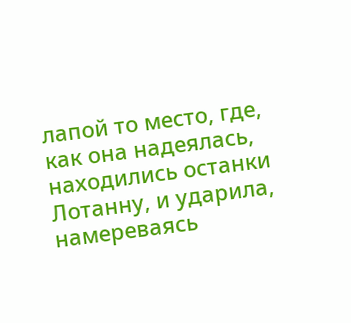лапой то место, где, как она надеялась, находились останки Лотанну, и ударила, намереваясь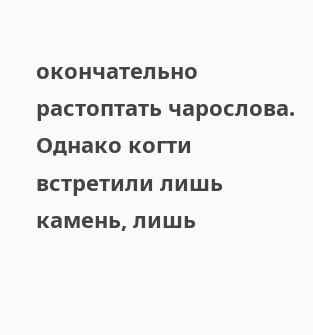окончательно растоптать чарослова. Однако когти встретили лишь камень, лишь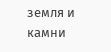земля и камни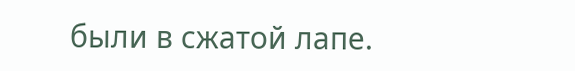были в сжатой лапе.